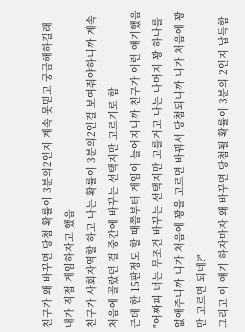친구가 왜 바꾸면 당첨 확률이 3분의2인지 계속 못믿고 궁금해하길래
내가 직접 게임하자고 했음
친구가 사회자역할 하고 나는 확률이 3분의2인걸 보여줘야하니까 계속 처음에 골랐던 걸 중간에 바꾸는 선택지만 고르기로 함
근데 한 15판정도 할 때쯤부터 게임이 늘어지니까 친구가 이런 얘기했음
"어짜피 너는 무조건 바꾸는 선택지만 고를거고 나는 나머지 꽝 하나를 없애주니까 니가 처음에 꽝을 고르면 바꿔서 당첨되니까 니가 처음에 꽝만 고르면 되네?"
그리고 이 얘기 하자마자 왜 바꾸면 당첨될 확률이 3분의 2인지 납득함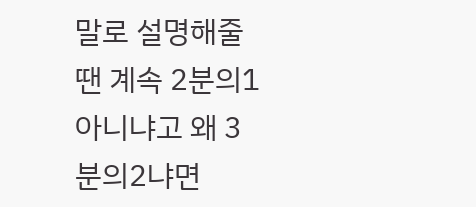말로 설명해줄 땐 계속 2분의1 아니냐고 왜 3분의2냐면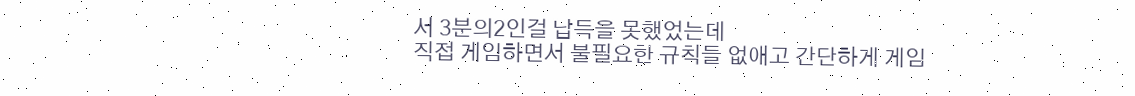서 3분의2인걸 납득을 못했었는데
직접 게임하면서 불필요한 규칙들 없애고 간단하게 게임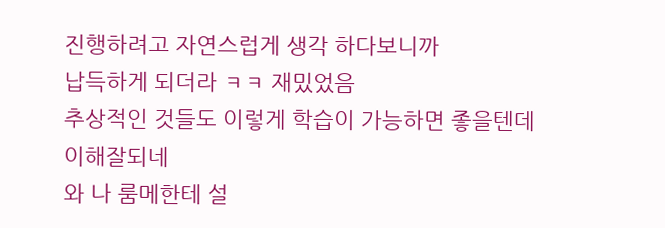진행하려고 자연스럽게 생각 하다보니까
납득하게 되더라 ㅋㅋ 재밌었음
추상적인 것들도 이렇게 학습이 가능하면 좋을텐데
이해잘되네
와 나 룸메한테 설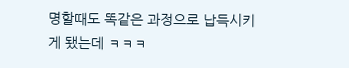명할때도 똑같은 과정으로 납득시키게 됐는데 ㅋㅋㅋ